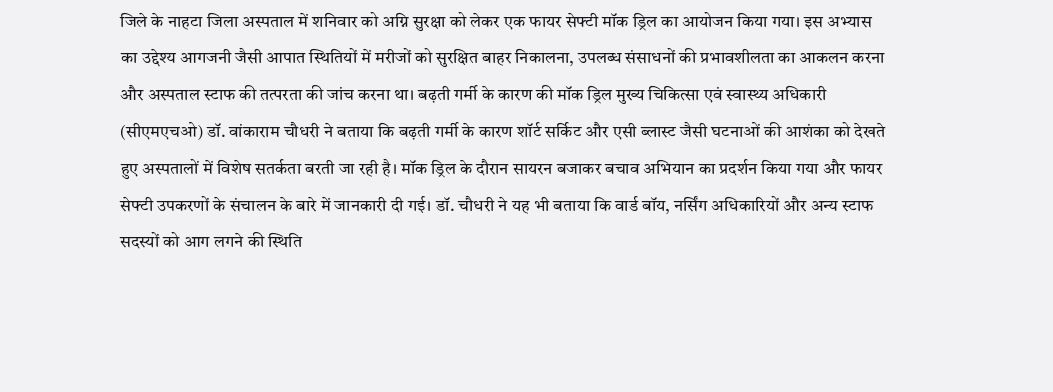जिले के नाहटा जिला अस्पताल में शनिवार को अग्नि सुरक्षा को लेकर एक फायर सेफ्टी मॉक ड्रिल का आयोजन किया गया। इस अभ्यास का उद्देश्य आगजनी जैसी आपात स्थितियों में मरीजों को सुरक्षित बाहर निकालना, उपलब्ध संसाधनों की प्रभावशीलता का आकलन करना और अस्पताल स्टाफ की तत्परता की जांच करना था। बढ़ती गर्मी के कारण की मॉक ड्रिल मुख्य चिकित्सा एवं स्वास्थ्य अधिकारी (सीएमएचओ) डॉ. वांकाराम चौधरी ने बताया कि बढ़ती गर्मी के कारण शॉर्ट सर्किट और एसी ब्लास्ट जैसी घटनाओं की आशंका को देखते हुए अस्पतालों में विशेष सतर्कता बरती जा रही है। मॉक ड्रिल के दौरान सायरन बजाकर बचाव अभियान का प्रदर्शन किया गया और फायर सेफ्टी उपकरणों के संचालन के बारे में जानकारी दी गई। डॉ. चौधरी ने यह भी बताया कि वार्ड बॉय, नर्सिंग अधिकारियों और अन्य स्टाफ सदस्यों को आग लगने की स्थिति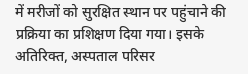में मरीजों को सुरक्षित स्थान पर पहुंचाने की प्रक्रिया का प्रशिक्षण दिया गया। इसके अतिरिक्त, अस्पताल परिसर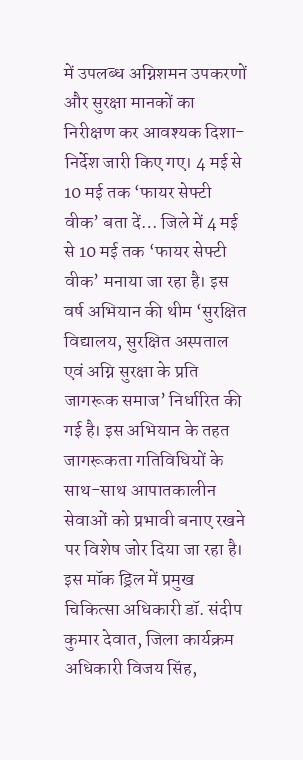में उपलब्ध अग्निशमन उपकरणों और सुरक्षा मानकों का निरीक्षण कर आवश्यक दिशा-निर्देश जारी किए गए। 4 मई से 10 मई तक ‘फायर सेफ्टी वीक’ बता दें… जिले में 4 मई से 10 मई तक ‘फायर सेफ्टी वीक’ मनाया जा रहा है। इस वर्ष अभियान की थीम ‘सुरक्षित विद्यालय, सुरक्षित अस्पताल एवं अग्नि सुरक्षा के प्रति जागरूक समाज’ निर्धारित की गई है। इस अभियान के तहत जागरूकता गतिविधियों के साथ-साथ आपातकालीन सेवाओं को प्रभावी बनाए रखने पर विशेष जोर दिया जा रहा है। इस मॉक ड्रिल में प्रमुख चिकित्सा अधिकारी डॉ. संदीप कुमार देवात, जिला कार्यक्रम अधिकारी विजय सिंह,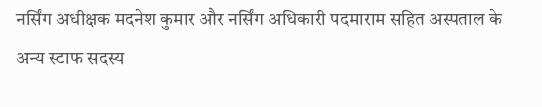नर्सिंग अधीक्षक मदनेश कुमार और नर्सिंग अधिकारी पदमाराम सहित अस्पताल के अन्य स्टाफ सदस्य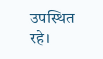उपस्थित रहे।